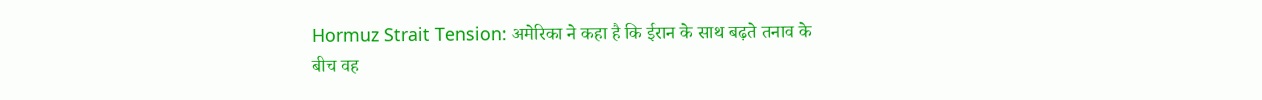Hormuz Strait Tension: अमेरिका ने कहा है कि ईरान के साथ बढ़ते तनाव के बीच वह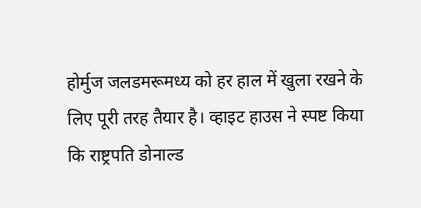होर्मुज जलडमरूमध्य को हर हाल में खुला रखने के लिए पूरी तरह तैयार है। व्हाइट हाउस ने स्पष्ट किया कि राष्ट्रपति डोनाल्ड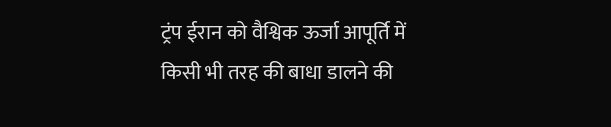ट्रंप ईरान को वैश्विक ऊर्जा आपूर्ति में किसी भी तरह की बाधा डालने की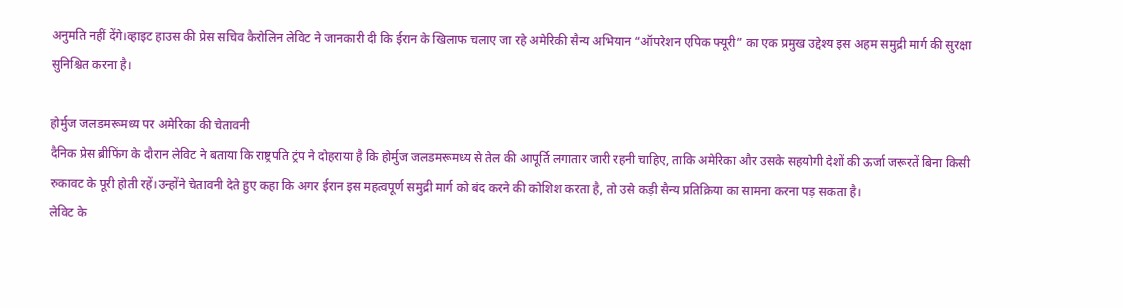अनुमति नहीं देंगे।व्हाइट हाउस की प्रेस सचिव कैरोलिन लेविट ने जानकारी दी कि ईरान के खिलाफ चलाए जा रहे अमेरिकी सैन्य अभियान “ऑपरेशन एपिक फ्यूरी” का एक प्रमुख उद्देश्य इस अहम समुद्री मार्ग की सुरक्षा सुनिश्चित करना है।

होर्मुज जलडमरूमध्य पर अमेरिका की चेतावनी
दैनिक प्रेस ब्रीफिंग के दौरान लेविट ने बताया कि राष्ट्रपति ट्रंप ने दोहराया है कि होर्मुज जलडमरूमध्य से तेल की आपूर्ति लगातार जारी रहनी चाहिए, ताकि अमेरिका और उसके सहयोगी देशों की ऊर्जा जरूरतें बिना किसी रुकावट के पूरी होती रहें।उन्होंने चेतावनी देते हुए कहा कि अगर ईरान इस महत्वपूर्ण समुद्री मार्ग को बंद करने की कोशिश करता है, तो उसे कड़ी सैन्य प्रतिक्रिया का सामना करना पड़ सकता है।
लेविट के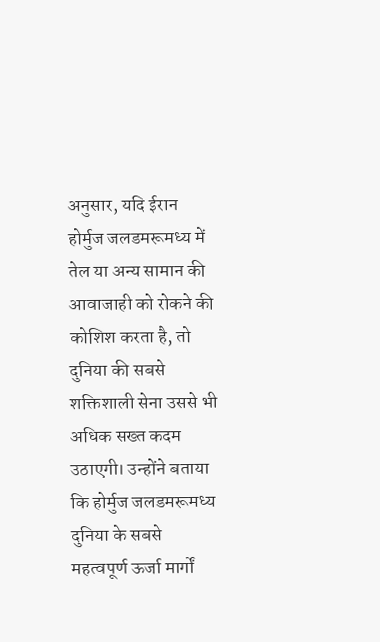अनुसार, यदि ईरान होर्मुज जलडमरूमध्य में तेल या अन्य सामान की आवाजाही को रोकने की कोशिश करता है, तो दुनिया की सबसे शक्तिशाली सेना उससे भी अधिक सख्त कदम उठाएगी। उन्होंने बताया कि होर्मुज जलडमरूमध्य दुनिया के सबसे महत्वपूर्ण ऊर्जा मार्गों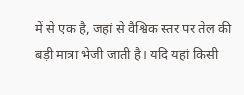में से एक है, जहां से वैश्विक स्तर पर तेल की बड़ी मात्रा भेजी जाती है। यदि यहां किसी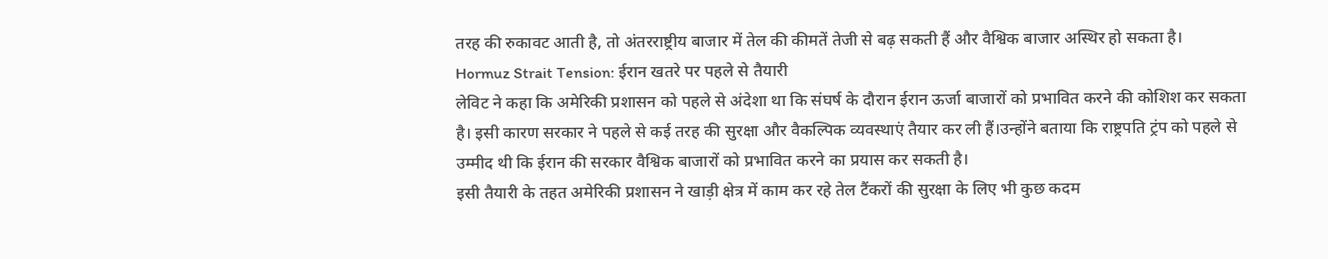तरह की रुकावट आती है, तो अंतरराष्ट्रीय बाजार में तेल की कीमतें तेजी से बढ़ सकती हैं और वैश्विक बाजार अस्थिर हो सकता है।
Hormuz Strait Tension: ईरान खतरे पर पहले से तैयारी
लेविट ने कहा कि अमेरिकी प्रशासन को पहले से अंदेशा था कि संघर्ष के दौरान ईरान ऊर्जा बाजारों को प्रभावित करने की कोशिश कर सकता है। इसी कारण सरकार ने पहले से कई तरह की सुरक्षा और वैकल्पिक व्यवस्थाएं तैयार कर ली हैं।उन्होंने बताया कि राष्ट्रपति ट्रंप को पहले से उम्मीद थी कि ईरान की सरकार वैश्विक बाजारों को प्रभावित करने का प्रयास कर सकती है।
इसी तैयारी के तहत अमेरिकी प्रशासन ने खाड़ी क्षेत्र में काम कर रहे तेल टैंकरों की सुरक्षा के लिए भी कुछ कदम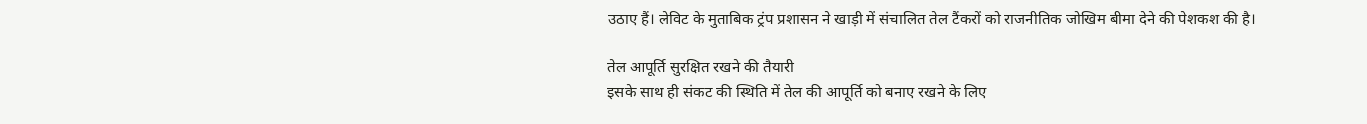उठाए हैं। लेविट के मुताबिक ट्रंप प्रशासन ने खाड़ी में संचालित तेल टैंकरों को राजनीतिक जोखिम बीमा देने की पेशकश की है।

तेल आपूर्ति सुरक्षित रखने की तैयारी
इसके साथ ही संकट की स्थिति में तेल की आपूर्ति को बनाए रखने के लिए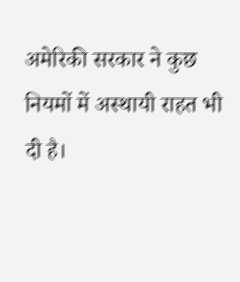अमेरिकी सरकार ने कुछ नियमों में अस्थायी राहत भी दी है।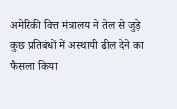अमेरिकी वित्त मंत्रालय ने तेल से जुड़े कुछ प्रतिबंधों में अस्थायी ढील देने का फैसला किया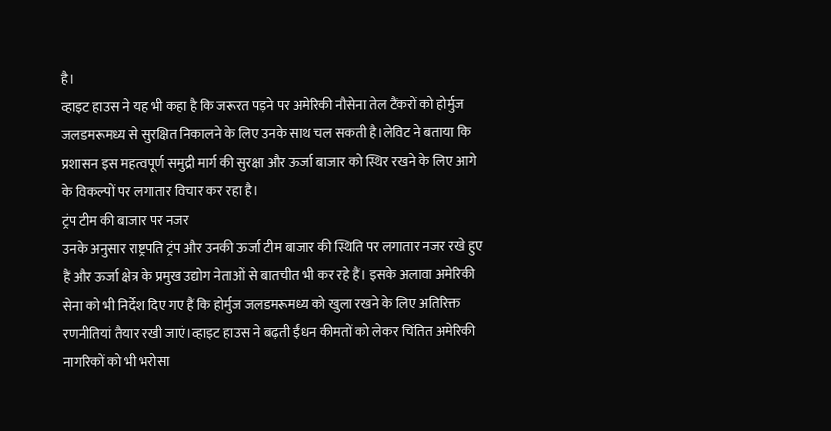है।
व्हाइट हाउस ने यह भी कहा है कि जरूरत पड़ने पर अमेरिकी नौसेना तेल टैंकरों को होर्मुज जलडमरूमध्य से सुरक्षित निकालने के लिए उनके साथ चल सकती है।लेविट ने बताया कि प्रशासन इस महत्वपूर्ण समुद्री मार्ग की सुरक्षा और ऊर्जा बाजार को स्थिर रखने के लिए आगे के विकल्पों पर लगातार विचार कर रहा है।
ट्रंप टीम की बाजार पर नजर
उनके अनुसार राष्ट्रपति ट्रंप और उनकी ऊर्जा टीम बाजार की स्थिति पर लगातार नजर रखे हुए हैं और ऊर्जा क्षेत्र के प्रमुख उद्योग नेताओं से बातचीत भी कर रहे हैं। इसके अलावा अमेरिकी सेना को भी निर्देश दिए गए हैं कि होर्मुज जलडमरूमध्य को खुला रखने के लिए अतिरिक्त रणनीतियां तैयार रखी जाएं।व्हाइट हाउस ने बढ़ती ईंधन कीमतों को लेकर चिंतित अमेरिकी नागरिकों को भी भरोसा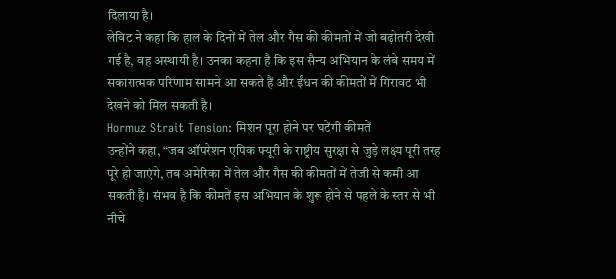दिलाया है।
लेविट ने कहा कि हाल के दिनों में तेल और गैस की कीमतों में जो बढ़ोतरी देखी गई है, वह अस्थायी है। उनका कहना है कि इस सैन्य अभियान के लंबे समय में सकारात्मक परिणाम सामने आ सकते हैं और ईंधन की कीमतों में गिरावट भी देखने को मिल सकती है।
Hormuz Strait Tension: मिशन पूरा होने पर घटेंगी कीमतें
उन्होंने कहा, “जब ऑपरेशन एपिक फ्यूरी के राष्ट्रीय सुरक्षा से जुड़े लक्ष्य पूरी तरह पूरे हो जाएंगे, तब अमेरिका में तेल और गैस की कीमतों में तेजी से कमी आ सकती है। संभव है कि कीमतें इस अभियान के शुरू होने से पहले के स्तर से भी नीचे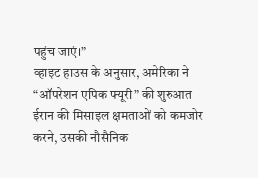पहुंच जाएं।”
व्हाइट हाउस के अनुसार, अमेरिका ने “ऑपरेशन एपिक फ्यूरी” की शुरुआत ईरान की मिसाइल क्षमताओं को कमजोर करने, उसकी नौसैनिक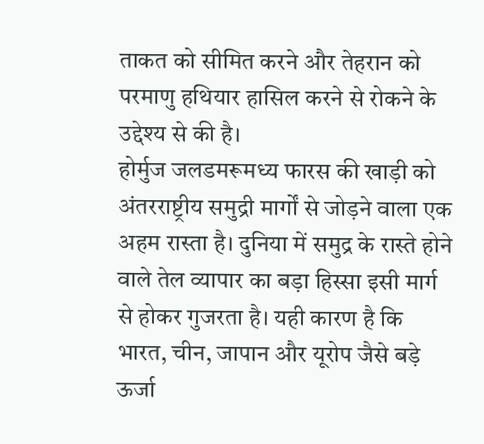ताकत को सीमित करने और तेहरान को परमाणु हथियार हासिल करने से रोकने के उद्देश्य से की है।
होर्मुज जलडमरूमध्य फारस की खाड़ी को अंतरराष्ट्रीय समुद्री मार्गों से जोड़ने वाला एक अहम रास्ता है। दुनिया में समुद्र के रास्ते होने वाले तेल व्यापार का बड़ा हिस्सा इसी मार्ग से होकर गुजरता है। यही कारण है कि भारत, चीन, जापान और यूरोप जैसे बड़े ऊर्जा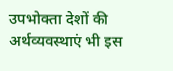उपभोक्ता देशों की अर्थव्यवस्थाएं भी इस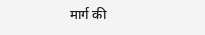मार्ग की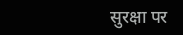सुरक्षा पर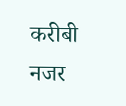करीबी नजर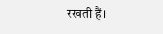रखती हैं।